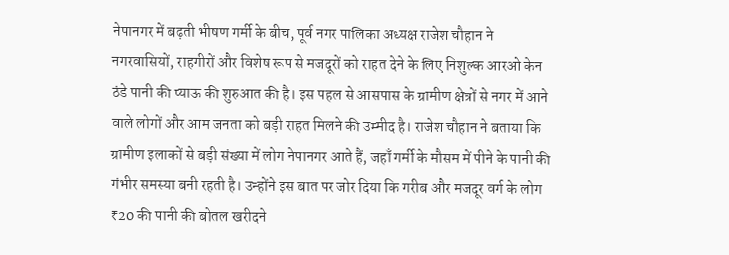नेपानगर में बढ़ती भीषण गर्मी के बीच, पूर्व नगर पालिका अध्यक्ष राजेश चौहान ने नगरवासियों, राहगीरों और विशेष रूप से मजदूरों को राहत देने के लिए निशुल्क आरओ केन ठंडे पानी की प्याऊ की शुरुआत की है। इस पहल से आसपास के ग्रामीण क्षेत्रों से नगर में आने वाले लोगों और आम जनता को बड़ी राहत मिलने की उम्मीद है। राजेश चौहान ने बताया कि ग्रामीण इलाकों से बड़ी संख्या में लोग नेपानगर आते हैं, जहाँ गर्मी के मौसम में पीने के पानी की गंभीर समस्या बनी रहती है। उन्होंने इस बात पर जोर दिया कि गरीब और मजदूर वर्ग के लोग ₹20 की पानी की बोतल खरीदने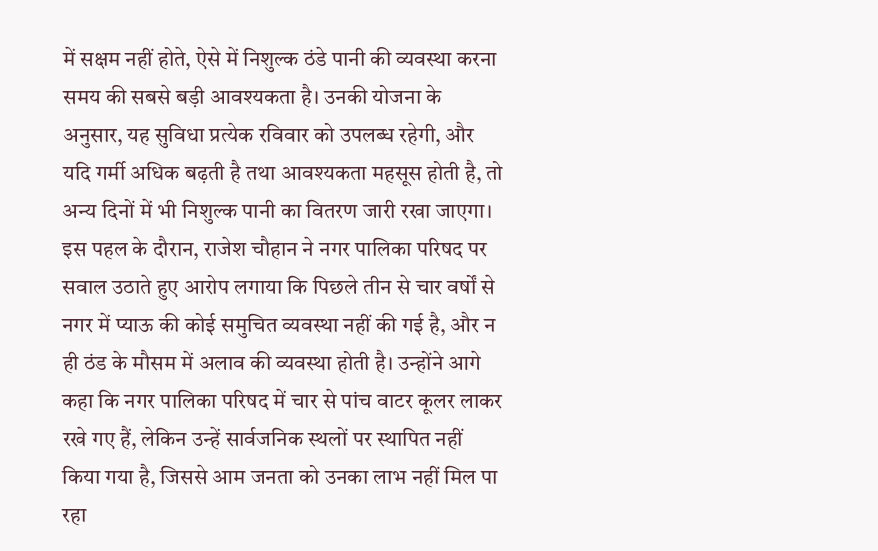में सक्षम नहीं होते, ऐसे में निशुल्क ठंडे पानी की व्यवस्था करना समय की सबसे बड़ी आवश्यकता है। उनकी योजना के अनुसार, यह सुविधा प्रत्येक रविवार को उपलब्ध रहेगी, और यदि गर्मी अधिक बढ़ती है तथा आवश्यकता महसूस होती है, तो अन्य दिनों में भी निशुल्क पानी का वितरण जारी रखा जाएगा। इस पहल के दौरान, राजेश चौहान ने नगर पालिका परिषद पर सवाल उठाते हुए आरोप लगाया कि पिछले तीन से चार वर्षों से नगर में प्याऊ की कोई समुचित व्यवस्था नहीं की गई है, और न ही ठंड के मौसम में अलाव की व्यवस्था होती है। उन्होंने आगे कहा कि नगर पालिका परिषद में चार से पांच वाटर कूलर लाकर रखे गए हैं, लेकिन उन्हें सार्वजनिक स्थलों पर स्थापित नहीं किया गया है, जिससे आम जनता को उनका लाभ नहीं मिल पा रहा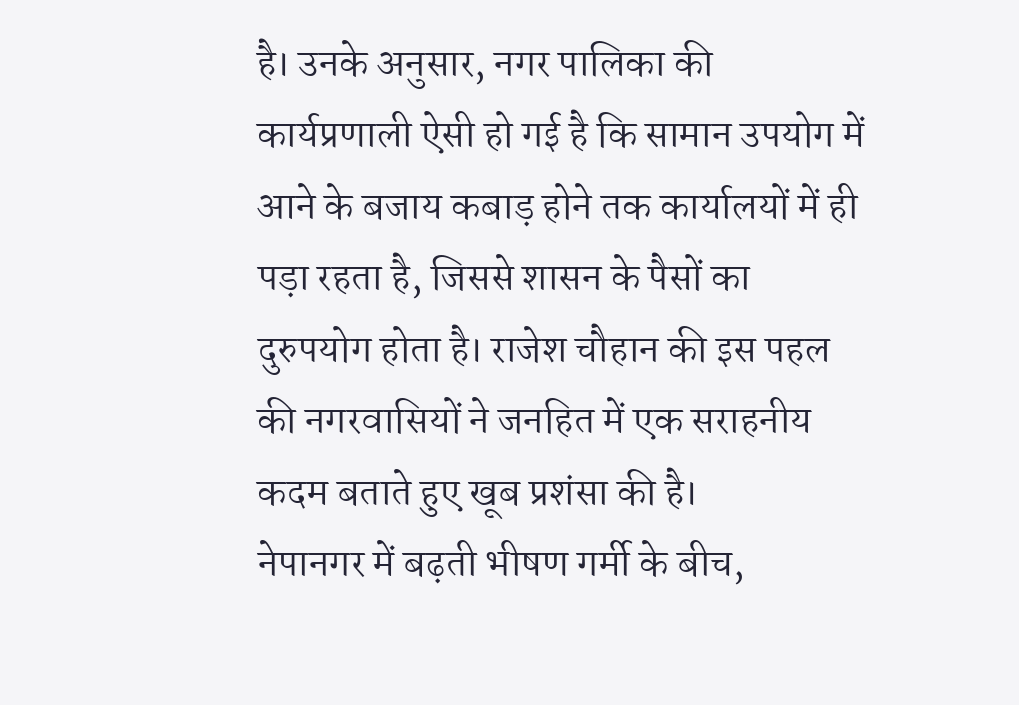है। उनके अनुसार, नगर पालिका की कार्यप्रणाली ऐसी हो गई है कि सामान उपयोग में आने के बजाय कबाड़ होने तक कार्यालयों में ही पड़ा रहता है, जिससे शासन के पैसों का दुरुपयोग होता है। राजेश चौहान की इस पहल की नगरवासियों ने जनहित में एक सराहनीय कदम बताते हुए खूब प्रशंसा की है।
नेपानगर में बढ़ती भीषण गर्मी के बीच,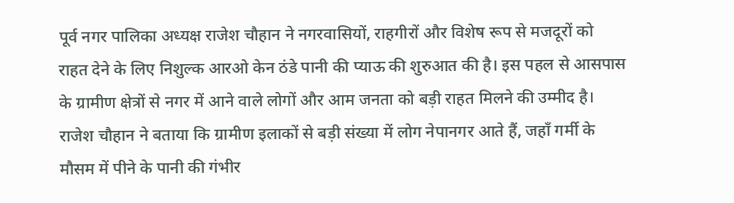पूर्व नगर पालिका अध्यक्ष राजेश चौहान ने नगरवासियों, राहगीरों और विशेष रूप से मजदूरों को राहत देने के लिए निशुल्क आरओ केन ठंडे पानी की प्याऊ की शुरुआत की है। इस पहल से आसपास के ग्रामीण क्षेत्रों से नगर में आने वाले लोगों और आम जनता को बड़ी राहत मिलने की उम्मीद है। राजेश चौहान ने बताया कि ग्रामीण इलाकों से बड़ी संख्या में लोग नेपानगर आते हैं, जहाँ गर्मी के मौसम में पीने के पानी की गंभीर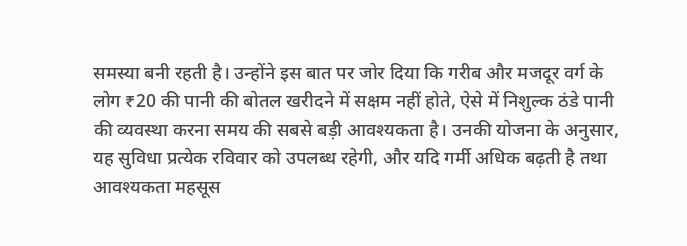समस्या बनी रहती है। उन्होंने इस बात पर जोर दिया कि गरीब और मजदूर वर्ग के लोग ₹20 की पानी की बोतल खरीदने में सक्षम नहीं होते, ऐसे में निशुल्क ठंडे पानी की व्यवस्था करना समय की सबसे बड़ी आवश्यकता है। उनकी योजना के अनुसार, यह सुविधा प्रत्येक रविवार को उपलब्ध रहेगी, और यदि गर्मी अधिक बढ़ती है तथा आवश्यकता महसूस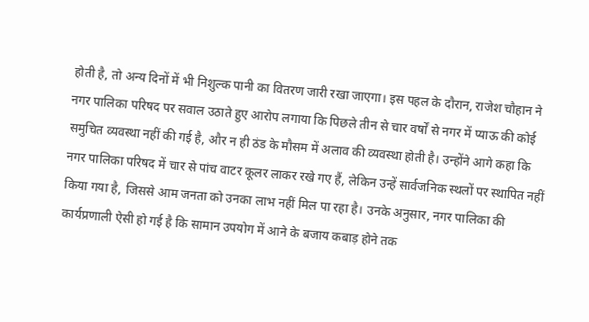होती है, तो अन्य दिनों में भी निशुल्क पानी का वितरण जारी रखा जाएगा। इस पहल के दौरान, राजेश चौहान ने नगर पालिका परिषद पर सवाल उठाते हुए आरोप लगाया कि पिछले तीन से चार वर्षों से नगर में प्याऊ की कोई समुचित व्यवस्था नहीं की गई है, और न ही ठंड के मौसम में अलाव की व्यवस्था होती है। उन्होंने आगे कहा कि नगर पालिका परिषद में चार से पांच वाटर कूलर लाकर रखे गए हैं, लेकिन उन्हें सार्वजनिक स्थलों पर स्थापित नहीं किया गया है, जिससे आम जनता को उनका लाभ नहीं मिल पा रहा है। उनके अनुसार, नगर पालिका की कार्यप्रणाली ऐसी हो गई है कि सामान उपयोग में आने के बजाय कबाड़ होने तक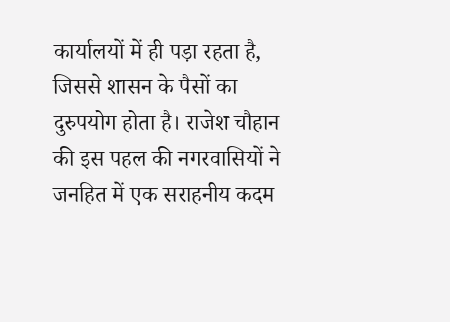कार्यालयों में ही पड़ा रहता है, जिससे शासन के पैसों का दुरुपयोग होता है। राजेश चौहान की इस पहल की नगरवासियों ने जनहित में एक सराहनीय कदम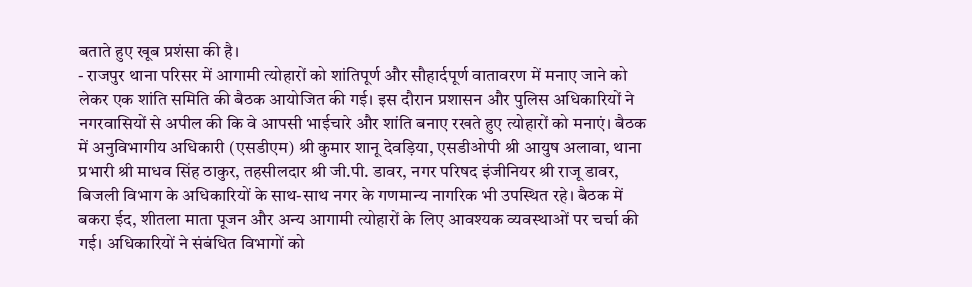बताते हुए खूब प्रशंसा की है।
- राजपुर थाना परिसर में आगामी त्योहारों को शांतिपूर्ण और सौहार्दपूर्ण वातावरण में मनाए जाने को लेकर एक शांति समिति की बैठक आयोजित की गई। इस दौरान प्रशासन और पुलिस अधिकारियों ने नगरवासियों से अपील की कि वे आपसी भाईचारे और शांति बनाए रखते हुए त्योहारों को मनाएं। बैठक में अनुविभागीय अधिकारी (एसडीएम) श्री कुमार शानू देवड़िया, एसडीओपी श्री आयुष अलावा, थाना प्रभारी श्री माधव सिंह ठाकुर, तहसीलदार श्री जी.पी. डावर, नगर परिषद इंजीनियर श्री राजू डावर, बिजली विभाग के अधिकारियों के साथ-साथ नगर के गणमान्य नागरिक भी उपस्थित रहे। बैठक में बकरा ईद, शीतला माता पूजन और अन्य आगामी त्योहारों के लिए आवश्यक व्यवस्थाओं पर चर्चा की गई। अधिकारियों ने संबंधित विभागों को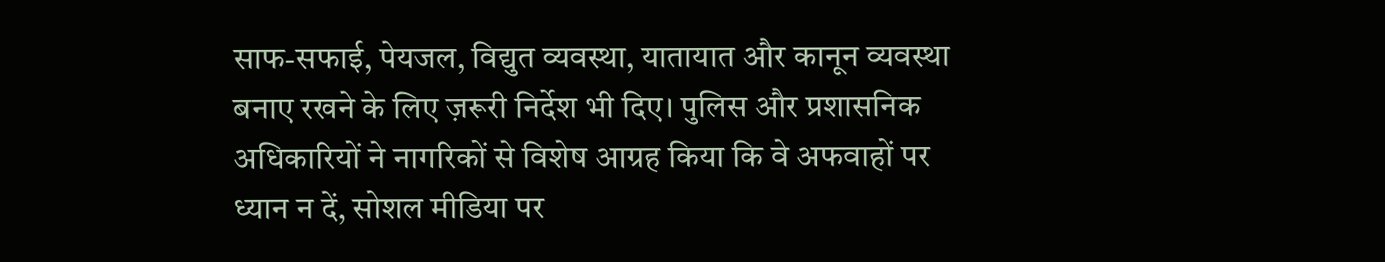साफ-सफाई, पेयजल, विद्युत व्यवस्था, यातायात और कानून व्यवस्था बनाए रखने के लिए ज़रूरी निर्देश भी दिए। पुलिस और प्रशासनिक अधिकारियों ने नागरिकों से विशेष आग्रह किया कि वे अफवाहों पर ध्यान न दें, सोशल मीडिया पर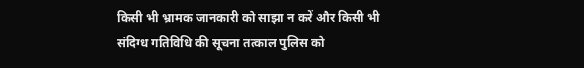किसी भी भ्रामक जानकारी को साझा न करें और किसी भी संदिग्ध गतिविधि की सूचना तत्काल पुलिस को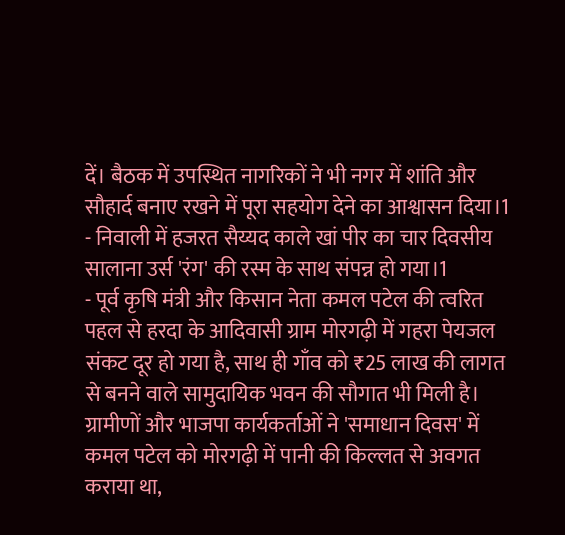दें। बैठक में उपस्थित नागरिकों ने भी नगर में शांति और सौहार्द बनाए रखने में पूरा सहयोग देने का आश्वासन दिया।1
- निवाली में हजरत सैय्यद काले खां पीर का चार दिवसीय सालाना उर्स 'रंग' की रस्म के साथ संपन्न हो गया।1
- पूर्व कृषि मंत्री और किसान नेता कमल पटेल की त्वरित पहल से हरदा के आदिवासी ग्राम मोरगढ़ी में गहरा पेयजल संकट दूर हो गया है, साथ ही गाँव को ₹25 लाख की लागत से बनने वाले सामुदायिक भवन की सौगात भी मिली है। ग्रामीणों और भाजपा कार्यकर्ताओं ने 'समाधान दिवस' में कमल पटेल को मोरगढ़ी में पानी की किल्लत से अवगत कराया था,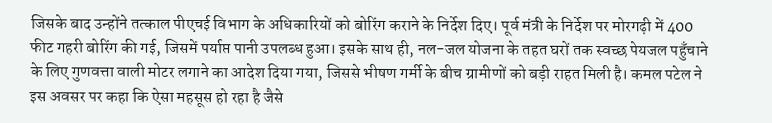जिसके बाद उन्होंने तत्काल पीएचई विभाग के अधिकारियों को बोरिंग कराने के निर्देश दिए। पूर्व मंत्री के निर्देश पर मोरगढ़ी में 400 फीट गहरी बोरिंग की गई, जिसमें पर्याप्त पानी उपलब्ध हुआ। इसके साथ ही, नल-जल योजना के तहत घरों तक स्वच्छ पेयजल पहुँचाने के लिए गुणवत्ता वाली मोटर लगाने का आदेश दिया गया, जिससे भीषण गर्मी के बीच ग्रामीणों को बड़ी राहत मिली है। कमल पटेल ने इस अवसर पर कहा कि ऐसा महसूस हो रहा है जैसे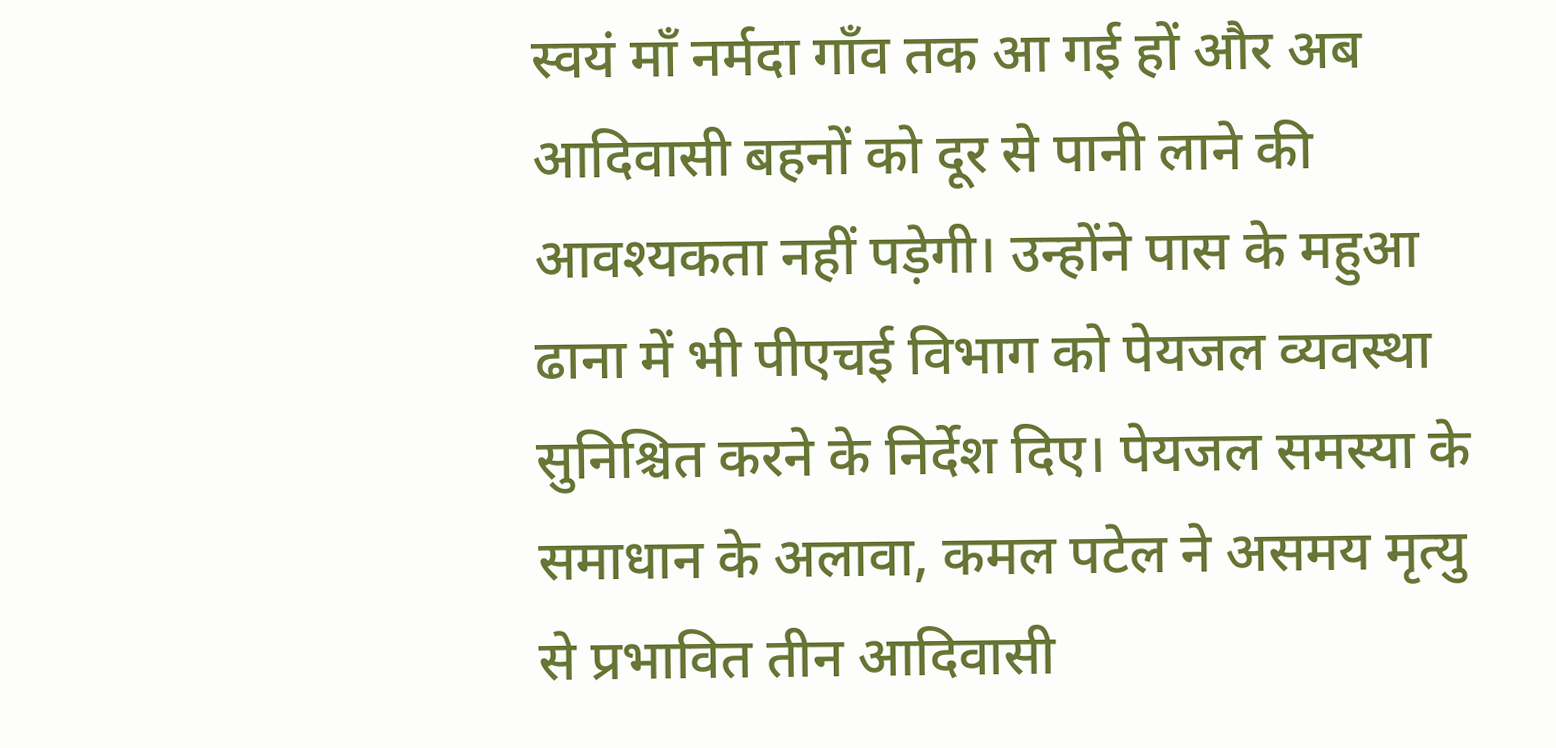स्वयं माँ नर्मदा गाँव तक आ गई हों और अब आदिवासी बहनों को दूर से पानी लाने की आवश्यकता नहीं पड़ेगी। उन्होंने पास के महुआ ढाना में भी पीएचई विभाग को पेयजल व्यवस्था सुनिश्चित करने के निर्देश दिए। पेयजल समस्या के समाधान के अलावा, कमल पटेल ने असमय मृत्यु से प्रभावित तीन आदिवासी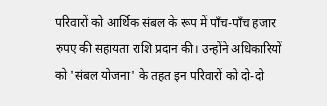परिवारों को आर्थिक संबल के रूप में पाँच-पाँच हजार रुपए की सहायता राशि प्रदान की। उन्होंने अधिकारियों को 'संबल योजना' के तहत इन परिवारों को दो-दो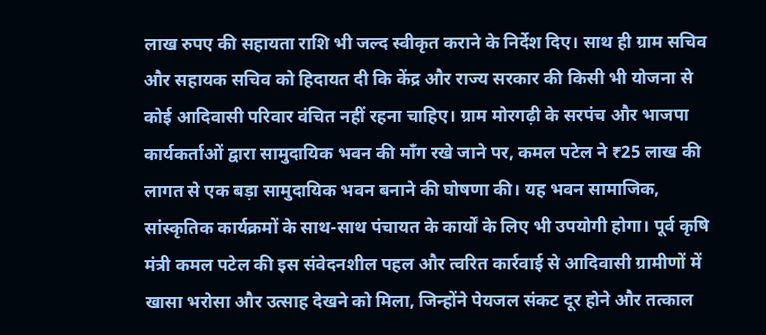लाख रुपए की सहायता राशि भी जल्द स्वीकृत कराने के निर्देश दिए। साथ ही ग्राम सचिव और सहायक सचिव को हिदायत दी कि केंद्र और राज्य सरकार की किसी भी योजना से कोई आदिवासी परिवार वंचित नहीं रहना चाहिए। ग्राम मोरगढ़ी के सरपंच और भाजपा कार्यकर्ताओं द्वारा सामुदायिक भवन की माँग रखे जाने पर, कमल पटेल ने ₹25 लाख की लागत से एक बड़ा सामुदायिक भवन बनाने की घोषणा की। यह भवन सामाजिक, सांस्कृतिक कार्यक्रमों के साथ-साथ पंचायत के कार्यों के लिए भी उपयोगी होगा। पूर्व कृषि मंत्री कमल पटेल की इस संवेदनशील पहल और त्वरित कार्रवाई से आदिवासी ग्रामीणों में खासा भरोसा और उत्साह देखने को मिला, जिन्होंने पेयजल संकट दूर होने और तत्काल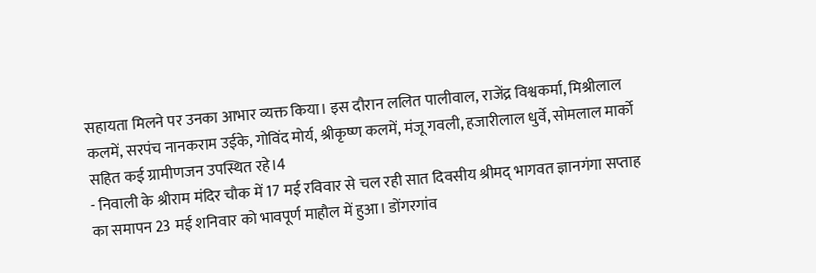सहायता मिलने पर उनका आभार व्यक्त किया। इस दौरान ललित पालीवाल, राजेंद्र विश्वकर्मा, मिश्रीलाल कलमें, सरपंच नानकराम उईके, गोविंद मोर्य, श्रीकृष्ण कलमें, मंजू गवली, हजारीलाल धुर्वे, सोमलाल मार्को सहित कई ग्रामीणजन उपस्थित रहे।4
- निवाली के श्रीराम मंदिर चौक में 17 मई रविवार से चल रही सात दिवसीय श्रीमद् भागवत ज्ञानगंगा सप्ताह का समापन 23 मई शनिवार को भावपूर्ण माहौल में हुआ। डोंगरगांव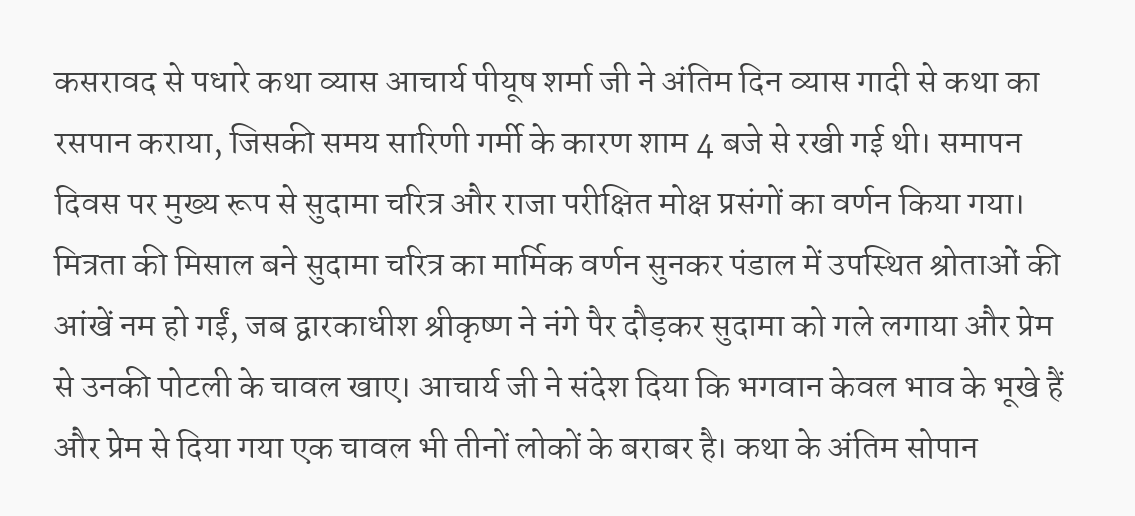कसरावद से पधारे कथा व्यास आचार्य पीयूष शर्मा जी ने अंतिम दिन व्यास गादी से कथा का रसपान कराया, जिसकी समय सारिणी गर्मी के कारण शाम 4 बजे से रखी गई थी। समापन दिवस पर मुख्य रूप से सुदामा चरित्र और राजा परीक्षित मोक्ष प्रसंगों का वर्णन किया गया। मित्रता की मिसाल बने सुदामा चरित्र का मार्मिक वर्णन सुनकर पंडाल में उपस्थित श्रोताओं की आंखें नम हो गईं, जब द्वारकाधीश श्रीकृष्ण ने नंगे पैर दौड़कर सुदामा को गले लगाया और प्रेम से उनकी पोटली के चावल खाए। आचार्य जी ने संदेश दिया कि भगवान केवल भाव के भूखे हैं और प्रेम से दिया गया एक चावल भी तीनों लोकों के बराबर है। कथा के अंतिम सोपान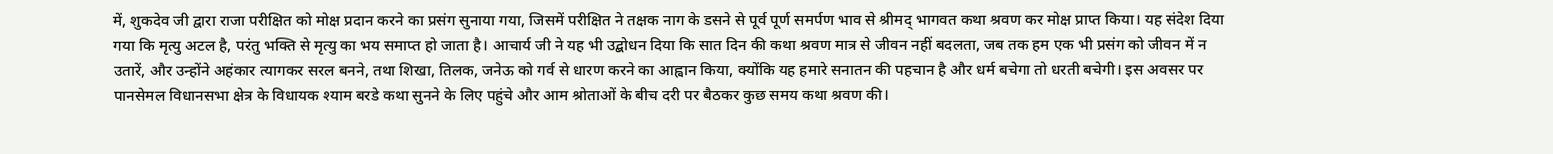में, शुकदेव जी द्वारा राजा परीक्षित को मोक्ष प्रदान करने का प्रसंग सुनाया गया, जिसमें परीक्षित ने तक्षक नाग के डसने से पूर्व पूर्ण समर्पण भाव से श्रीमद् भागवत कथा श्रवण कर मोक्ष प्राप्त किया। यह संदेश दिया गया कि मृत्यु अटल है, परंतु भक्ति से मृत्यु का भय समाप्त हो जाता है। आचार्य जी ने यह भी उद्बोधन दिया कि सात दिन की कथा श्रवण मात्र से जीवन नहीं बदलता, जब तक हम एक भी प्रसंग को जीवन में न उतारें, और उन्होंने अहंकार त्यागकर सरल बनने, तथा शिखा, तिलक, जनेऊ को गर्व से धारण करने का आह्वान किया, क्योंकि यह हमारे सनातन की पहचान है और धर्म बचेगा तो धरती बचेगी। इस अवसर पर पानसेमल विधानसभा क्षेत्र के विधायक श्याम बरडे कथा सुनने के लिए पहुंचे और आम श्रोताओं के बीच दरी पर बैठकर कुछ समय कथा श्रवण की।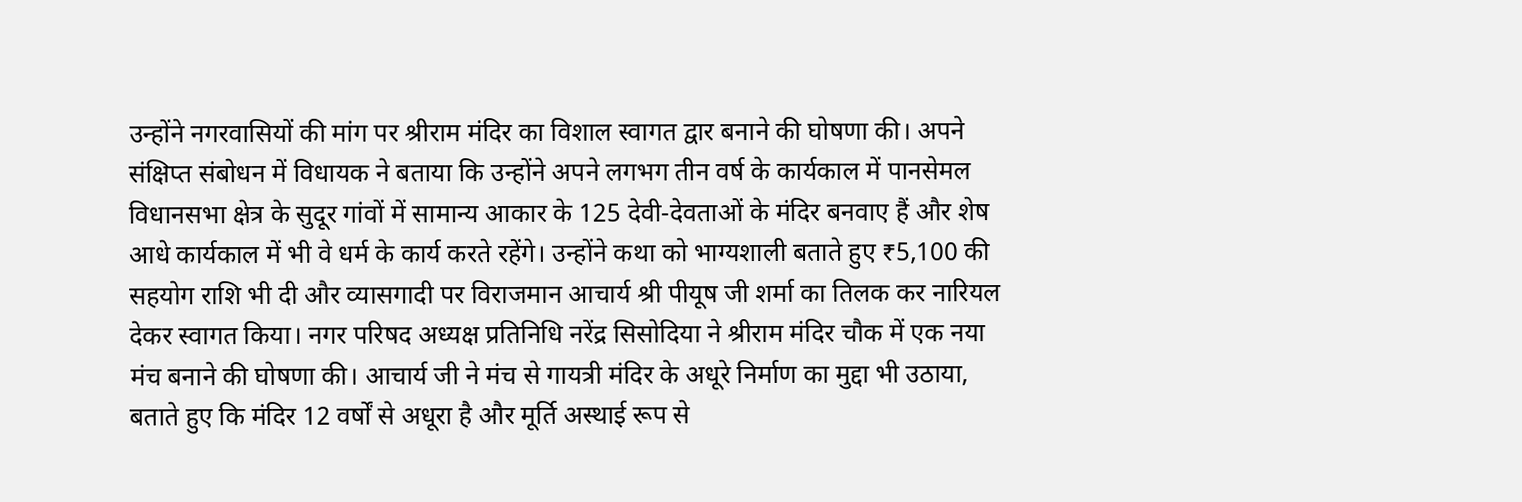उन्होंने नगरवासियों की मांग पर श्रीराम मंदिर का विशाल स्वागत द्वार बनाने की घोषणा की। अपने संक्षिप्त संबोधन में विधायक ने बताया कि उन्होंने अपने लगभग तीन वर्ष के कार्यकाल में पानसेमल विधानसभा क्षेत्र के सुदूर गांवों में सामान्य आकार के 125 देवी-देवताओं के मंदिर बनवाए हैं और शेष आधे कार्यकाल में भी वे धर्म के कार्य करते रहेंगे। उन्होंने कथा को भाग्यशाली बताते हुए ₹5,100 की सहयोग राशि भी दी और व्यासगादी पर विराजमान आचार्य श्री पीयूष जी शर्मा का तिलक कर नारियल देकर स्वागत किया। नगर परिषद अध्यक्ष प्रतिनिधि नरेंद्र सिसोदिया ने श्रीराम मंदिर चौक में एक नया मंच बनाने की घोषणा की। आचार्य जी ने मंच से गायत्री मंदिर के अधूरे निर्माण का मुद्दा भी उठाया, बताते हुए कि मंदिर 12 वर्षों से अधूरा है और मूर्ति अस्थाई रूप से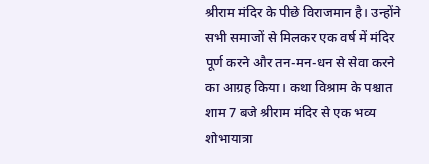श्रीराम मंदिर के पीछे विराजमान है। उन्होंने सभी समाजों से मिलकर एक वर्ष में मंदिर पूर्ण करने और तन-मन-धन से सेवा करने का आग्रह किया। कथा विश्राम के पश्चात शाम 7 बजे श्रीराम मंदिर से एक भव्य शोभायात्रा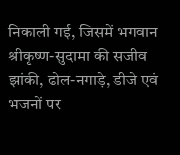निकाली गई, जिसमें भगवान श्रीकृष्ण-सुदामा की सजीव झांकी, ढोल-नगाड़े, डीजे एवं भजनों पर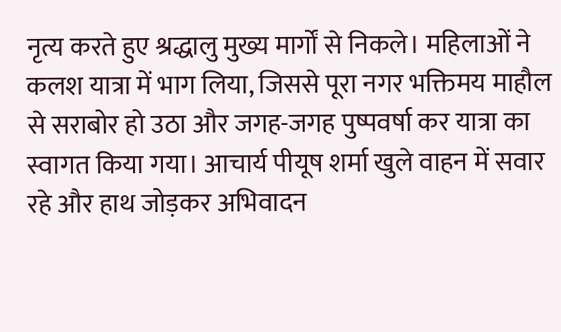नृत्य करते हुए श्रद्धालु मुख्य मार्गों से निकले। महिलाओं ने कलश यात्रा में भाग लिया, जिससे पूरा नगर भक्तिमय माहौल से सराबोर हो उठा और जगह-जगह पुष्पवर्षा कर यात्रा का स्वागत किया गया। आचार्य पीयूष शर्मा खुले वाहन में सवार रहे और हाथ जोड़कर अभिवादन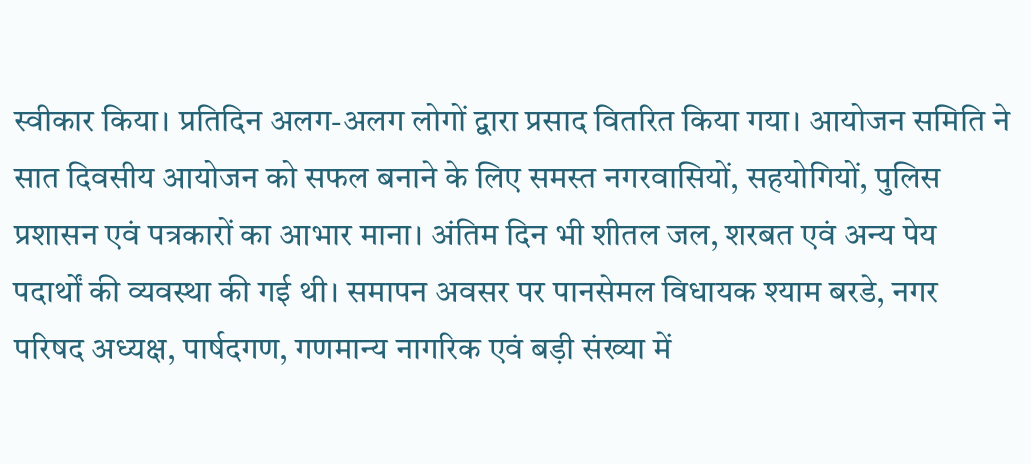स्वीकार किया। प्रतिदिन अलग-अलग लोगों द्वारा प्रसाद वितरित किया गया। आयोजन समिति ने सात दिवसीय आयोजन को सफल बनाने के लिए समस्त नगरवासियों, सहयोगियों, पुलिस प्रशासन एवं पत्रकारों का आभार माना। अंतिम दिन भी शीतल जल, शरबत एवं अन्य पेय पदार्थों की व्यवस्था की गई थी। समापन अवसर पर पानसेमल विधायक श्याम बरडे, नगर परिषद अध्यक्ष, पार्षदगण, गणमान्य नागरिक एवं बड़ी संख्या में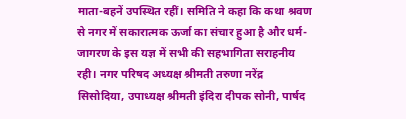माता-बहनें उपस्थित रहीं। समिति ने कहा कि कथा श्रवण से नगर में सकारात्मक ऊर्जा का संचार हुआ है और धर्म-जागरण के इस यज्ञ में सभी की सहभागिता सराहनीय रही। नगर परिषद अध्यक्ष श्रीमती तरुणा नरेंद्र सिसोदिया, उपाध्यक्ष श्रीमती इंदिरा दीपक सोनी, पार्षद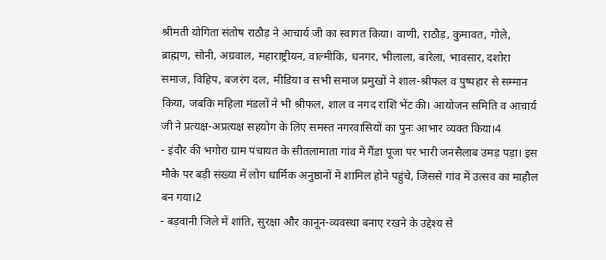श्रीमती योगिता संतोष राठौड़ ने आचार्य जी का स्वागत किया। वाणी, राठौड़, कुमावत, गोले, ब्राह्मण, सोनी, अग्रवाल, महाराष्ट्रीयन, वाल्मीकि, धनगर, भीलाला, बारेला, भावसार, दशोरा समाज, विहिप, बजरंग दल, मीडिया व सभी समाज प्रमुखों ने शाल-श्रीफल व पुष्पहार से सम्मान किया, जबकि महिला मंडलों ने भी श्रीफल, शाल व नगद राशि भेंट की। आयोजन समिति व आचार्य जी ने प्रत्यक्ष-अप्रत्यक्ष सहयोग के लिए समस्त नगरवासियों का पुनः आभार व्यक्त किया।4
- इंदौर की भगोरा ग्राम पंचायत के सीतलामाता गांव में गैंडा पूजा पर भारी जनसैलाब उमड़ पड़ा। इस मौके पर बड़ी संख्या में लोग धार्मिक अनुष्ठानों में शामिल होने पहुंचे, जिससे गांव में उत्सव का माहौल बन गया।2
- बड़वानी जिले में शांति, सुरक्षा और कानून-व्यवस्था बनाए रखने के उद्देश्य से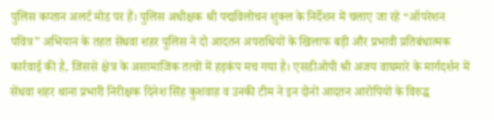पुलिस कप्तान अलर्ट मोड पर हैं। पुलिस अधीक्षक श्री पद्मविलोचन शुक्ल के निर्देशन में चलाए जा रहे “ऑपरेशन पवित्र” अभियान के तहत सेंधवा शहर पुलिस ने दो आदतन अपराधियों के खिलाफ बड़ी और प्रभावी प्रतिबंधात्मक कार्रवाई की है, जिससे क्षेत्र के असामाजिक तत्वों में हड़कंप मच गया है। एसडीओपी श्री अजय वाघमारे के मार्गदर्शन में सेंधवा शहर थाना प्रभारी निरीक्षक दिनेश सिंह कुशवाह व उनकी टीम ने इन दोनों आदतन आरोपियों के विरुद्ध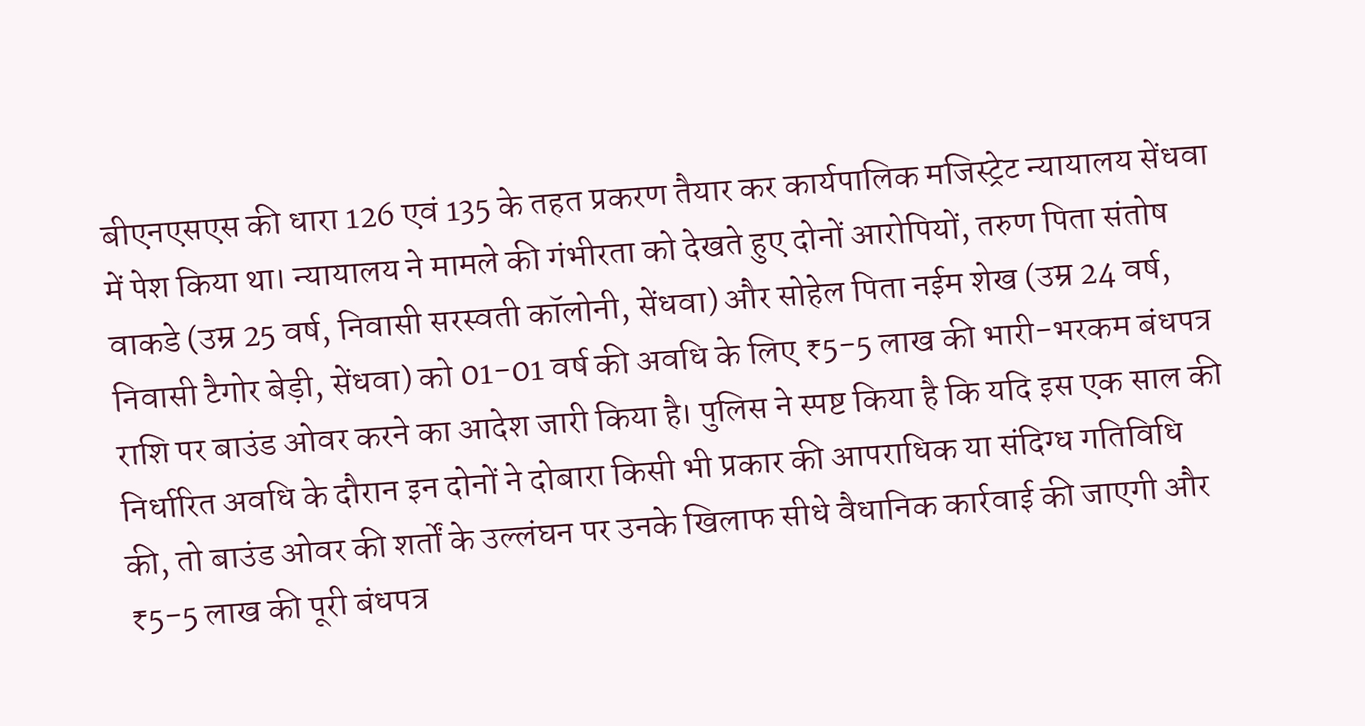बीएनएसएस की धारा 126 एवं 135 के तहत प्रकरण तैयार कर कार्यपालिक मजिस्ट्रेट न्यायालय सेंधवा में पेश किया था। न्यायालय ने मामले की गंभीरता को देखते हुए दोनों आरोपियों, तरुण पिता संतोष वाकडे (उम्र 25 वर्ष, निवासी सरस्वती कॉलोनी, सेंधवा) और सोहेल पिता नईम शेख (उम्र 24 वर्ष, निवासी टैगोर बेड़ी, सेंधवा) को 01-01 वर्ष की अवधि के लिए ₹5-5 लाख की भारी-भरकम बंधपत्र राशि पर बाउंड ओवर करने का आदेश जारी किया है। पुलिस ने स्पष्ट किया है कि यदि इस एक साल की निर्धारित अवधि के दौरान इन दोनों ने दोबारा किसी भी प्रकार की आपराधिक या संदिग्ध गतिविधि की, तो बाउंड ओवर की शर्तों के उल्लंघन पर उनके खिलाफ सीधे वैधानिक कार्रवाई की जाएगी और ₹5-5 लाख की पूरी बंधपत्र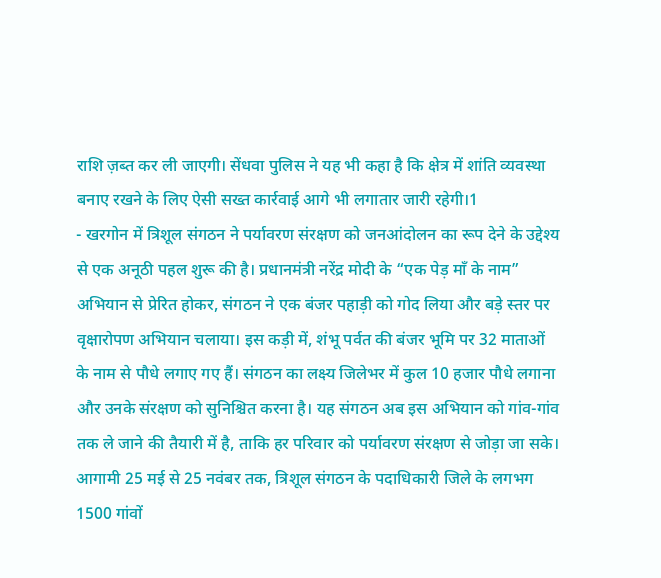राशि ज़ब्त कर ली जाएगी। सेंधवा पुलिस ने यह भी कहा है कि क्षेत्र में शांति व्यवस्था बनाए रखने के लिए ऐसी सख्त कार्रवाई आगे भी लगातार जारी रहेगी।1
- खरगोन में त्रिशूल संगठन ने पर्यावरण संरक्षण को जनआंदोलन का रूप देने के उद्देश्य से एक अनूठी पहल शुरू की है। प्रधानमंत्री नरेंद्र मोदी के “एक पेड़ माँ के नाम” अभियान से प्रेरित होकर, संगठन ने एक बंजर पहाड़ी को गोद लिया और बड़े स्तर पर वृक्षारोपण अभियान चलाया। इस कड़ी में, शंभू पर्वत की बंजर भूमि पर 32 माताओं के नाम से पौधे लगाए गए हैं। संगठन का लक्ष्य जिलेभर में कुल 10 हजार पौधे लगाना और उनके संरक्षण को सुनिश्चित करना है। यह संगठन अब इस अभियान को गांव-गांव तक ले जाने की तैयारी में है, ताकि हर परिवार को पर्यावरण संरक्षण से जोड़ा जा सके। आगामी 25 मई से 25 नवंबर तक, त्रिशूल संगठन के पदाधिकारी जिले के लगभग 1500 गांवों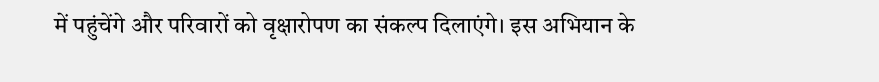में पहुंचेंगे और परिवारों को वृक्षारोपण का संकल्प दिलाएंगे। इस अभियान के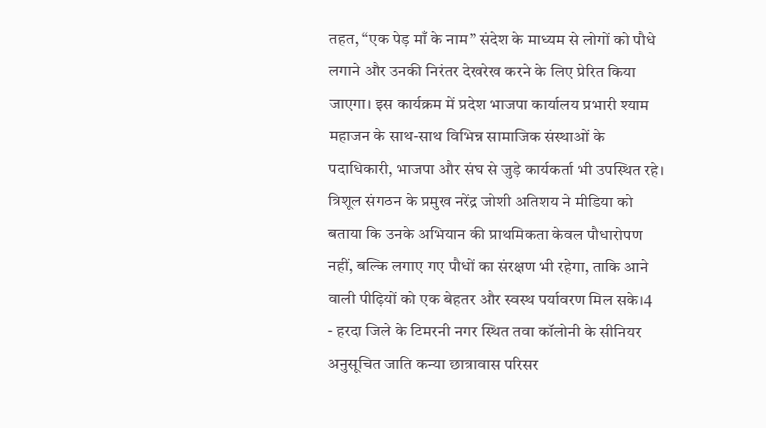तहत, “एक पेड़ माँ के नाम” संदेश के माध्यम से लोगों को पौधे लगाने और उनकी निरंतर देखरेख करने के लिए प्रेरित किया जाएगा। इस कार्यक्रम में प्रदेश भाजपा कार्यालय प्रभारी श्याम महाजन के साथ-साथ विभिन्न सामाजिक संस्थाओं के पदाधिकारी, भाजपा और संघ से जुड़े कार्यकर्ता भी उपस्थित रहे। त्रिशूल संगठन के प्रमुख नरेंद्र जोशी अतिशय ने मीडिया को बताया कि उनके अभियान की प्राथमिकता केवल पौधारोपण नहीं, बल्कि लगाए गए पौधों का संरक्षण भी रहेगा, ताकि आने वाली पीढ़ियों को एक बेहतर और स्वस्थ पर्यावरण मिल सके।4
- हरदा जिले के टिमरनी नगर स्थित तवा कॉलोनी के सीनियर अनुसूचित जाति कन्या छात्रावास परिसर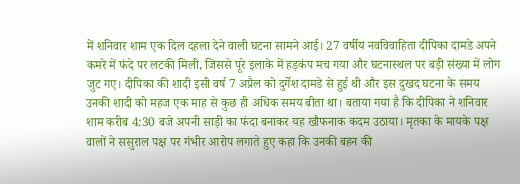में शनिवार शाम एक दिल दहला देने वाली घटना सामने आई। 27 वर्षीय नवविवाहिता दीपिका दामडे अपने कमरे में फंदे पर लटकी मिली, जिससे पूरे इलाके में हड़कंप मच गया और घटनास्थल पर बड़ी संख्या में लोग जुट गए। दीपिका की शादी इसी वर्ष 7 अप्रैल को दुर्गेश दामडे से हुई थी और इस दुखद घटना के समय उनकी शादी को महज एक माह से कुछ ही अधिक समय बीता था। बताया गया है कि दीपिका ने शनिवार शाम करीब 4:30 बजे अपनी साड़ी का फंदा बनाकर यह खौफनाक कदम उठाया। मृतका के मायके पक्ष वालों ने ससुराल पक्ष पर गंभीर आरोप लगाते हुए कहा कि उनकी बहन की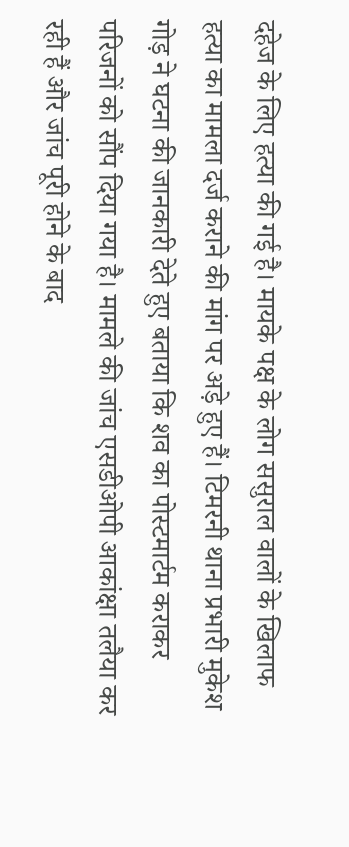दहेज के लिए हत्या की गई है। मायके पक्ष के लोग ससुराल वालों के खिलाफ हत्या का मामला दर्ज कराने की मांग पर अड़े हुए हैं। टिमरनी थाना प्रभारी मुकेश गोड़ ने घटना की जानकारी देते हुए बताया कि शव का पोस्टमार्टम कराकर परिजनों को सौंप दिया गया है। मामले की जांच एसडीओपी आकांक्षा तलैया कर रही हैं और जांच पूरी होने के बाद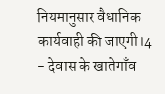नियमानुसार वैधानिक कार्यवाही की जाएगी।4
- देवास के खातेगाँव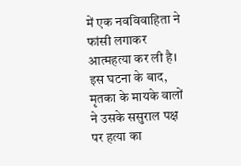में एक नवविवाहिता ने फांसी लगाकर आत्महत्या कर ली है। इस घटना के बाद, मृतका के मायके वालों ने उसके ससुराल पक्ष पर हत्या का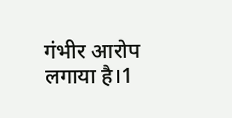गंभीर आरोप लगाया है।1